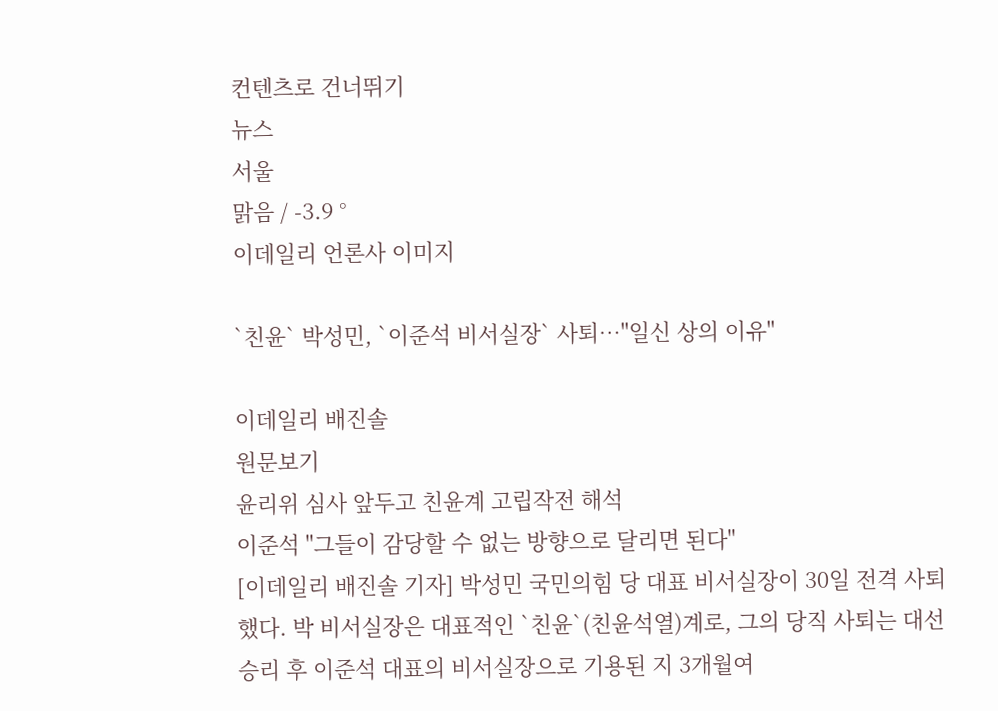컨텐츠로 건너뛰기
뉴스
서울
맑음 / -3.9 °
이데일리 언론사 이미지

`친윤` 박성민, `이준석 비서실장` 사퇴…"일신 상의 이유"

이데일리 배진솔
원문보기
윤리위 심사 앞두고 친윤계 고립작전 해석
이준석 "그들이 감당할 수 없는 방향으로 달리면 된다"
[이데일리 배진솔 기자] 박성민 국민의힘 당 대표 비서실장이 30일 전격 사퇴했다. 박 비서실장은 대표적인 `친윤`(친윤석열)계로, 그의 당직 사퇴는 대선 승리 후 이준석 대표의 비서실장으로 기용된 지 3개월여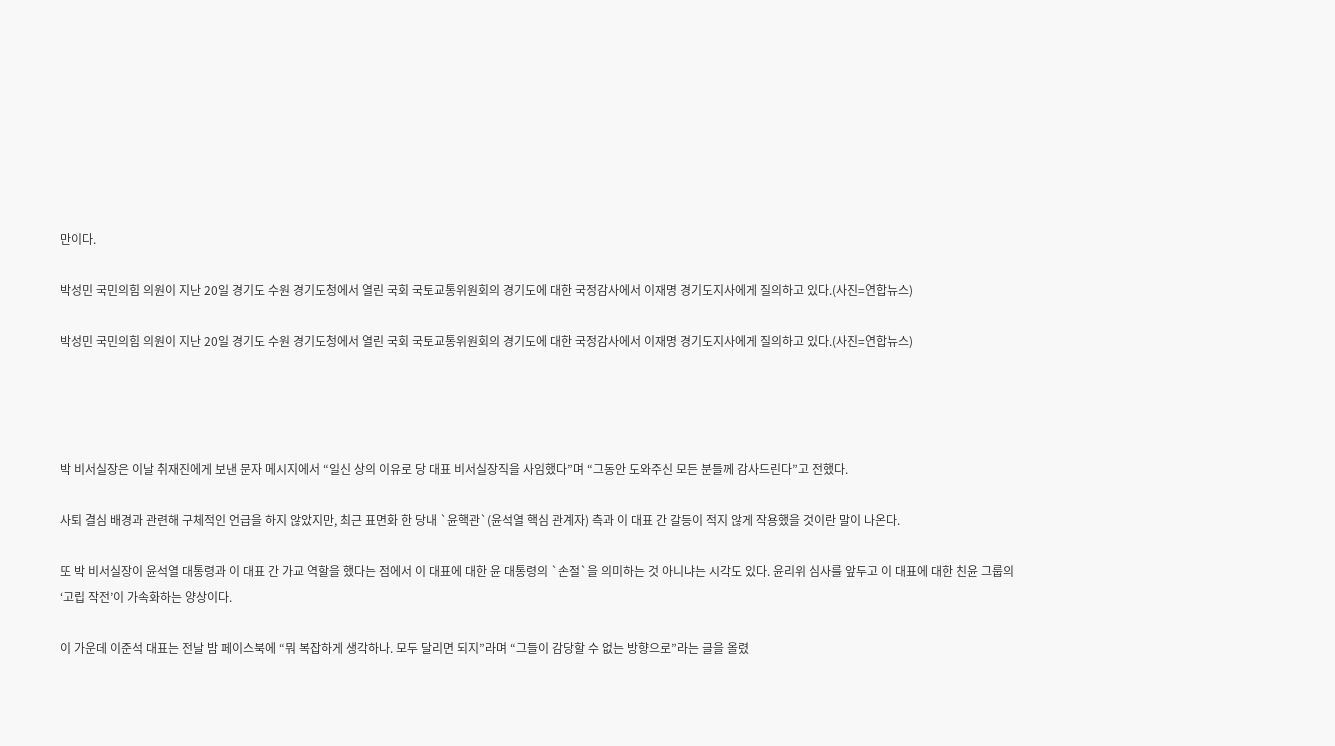만이다.

박성민 국민의힘 의원이 지난 20일 경기도 수원 경기도청에서 열린 국회 국토교통위원회의 경기도에 대한 국정감사에서 이재명 경기도지사에게 질의하고 있다.(사진=연합뉴스)

박성민 국민의힘 의원이 지난 20일 경기도 수원 경기도청에서 열린 국회 국토교통위원회의 경기도에 대한 국정감사에서 이재명 경기도지사에게 질의하고 있다.(사진=연합뉴스)




박 비서실장은 이날 취재진에게 보낸 문자 메시지에서 “일신 상의 이유로 당 대표 비서실장직을 사임했다”며 “그동안 도와주신 모든 분들께 감사드린다”고 전했다.

사퇴 결심 배경과 관련해 구체적인 언급을 하지 않았지만, 최근 표면화 한 당내 `윤핵관`(윤석열 핵심 관계자) 측과 이 대표 간 갈등이 적지 않게 작용했을 것이란 말이 나온다.

또 박 비서실장이 윤석열 대통령과 이 대표 간 가교 역할을 했다는 점에서 이 대표에 대한 윤 대통령의 `손절`을 의미하는 것 아니냐는 시각도 있다. 윤리위 심사를 앞두고 이 대표에 대한 친윤 그룹의 ‘고립 작전’이 가속화하는 양상이다.

이 가운데 이준석 대표는 전날 밤 페이스북에 “뭐 복잡하게 생각하나. 모두 달리면 되지”라며 “그들이 감당할 수 없는 방향으로”라는 글을 올렸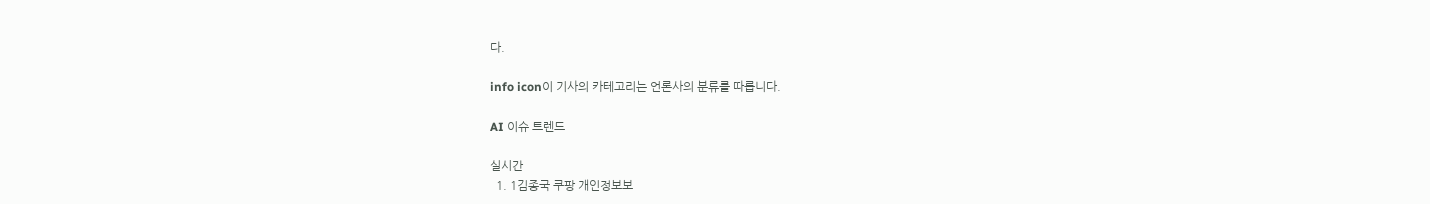다.

info icon이 기사의 카테고리는 언론사의 분류를 따릅니다.

AI 이슈 트렌드

실시간
  1. 1김종국 쿠팡 개인정보보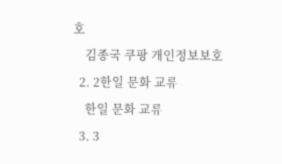호
    김종국 쿠팡 개인정보보호
  2. 2한일 문화 교류
    한일 문화 교류
  3. 3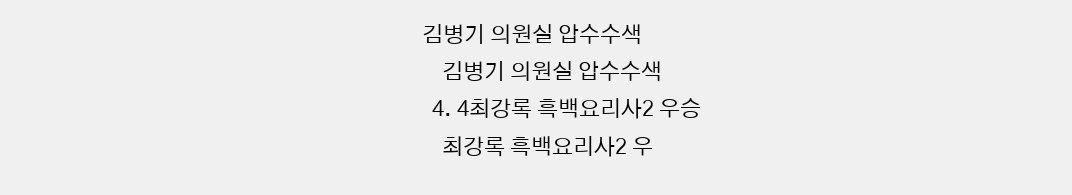김병기 의원실 압수수색
    김병기 의원실 압수수색
  4. 4최강록 흑백요리사2 우승
    최강록 흑백요리사2 우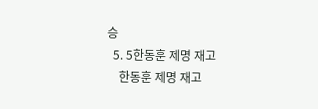승
  5. 5한동훈 제명 재고
    한동훈 제명 재고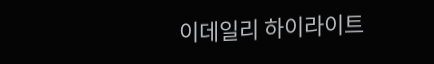이데일리 하이라이트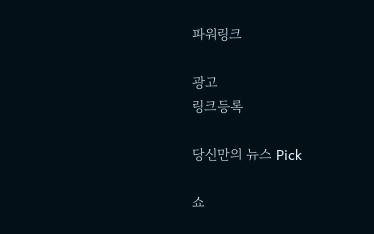파워링크

광고
링크등록

당신만의 뉴스 Pick

쇼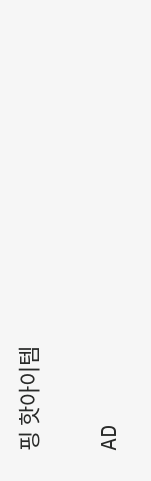핑 핫아이템

AD